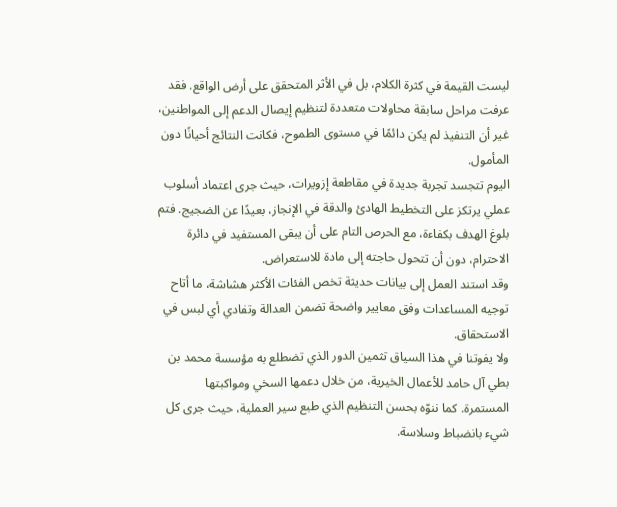ليست القيمة في كثرة الكلام، بل في الأثر المتحقق على أرض الواقع. فقد عرفت مراحل سابقة محاولات متعددة لتنظيم إيصال الدعم إلى المواطنين، غير أن التنفيذ لم يكن دائمًا في مستوى الطموح، فكانت النتائج أحيانًا دون المأمول.
اليوم تتجسد تجربة جديدة في مقاطعة إزويرات، حيث جرى اعتماد أسلوب عملي يرتكز على التخطيط الهادئ والدقة في الإنجاز، بعيدًا عن الضجيج. فتم بلوغ الهدف بكفاءة، مع الحرص التام على أن يبقى المستفيد في دائرة الاحترام، دون أن تتحول حاجته إلى مادة للاستعراض.
وقد استند العمل إلى بيانات حديثة تخص الفئات الأكثر هشاشة، ما أتاح توجيه المساعدات وفق معايير واضحة تضمن العدالة وتفادي أي لبس في الاستحقاق.
ولا يفوتنا في هذا السياق تثمين الدور الذي تضطلع به مؤسسة محمد بن بطي آل حامد للأعمال الخيرية، من خلال دعمها السخي ومواكبتها المستمرة. كما ننوّه بحسن التنظيم الذي طبع سير العملية، حيث جرى كل شيء بانضباط وسلاسة.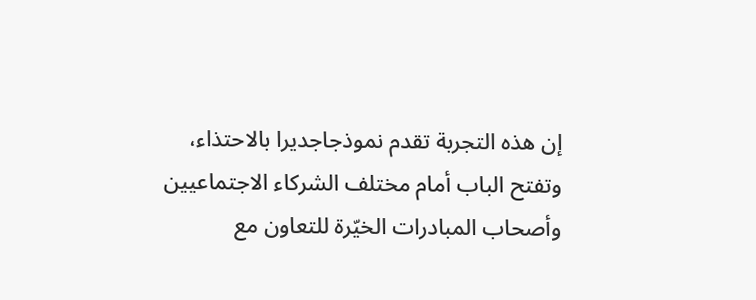إن هذه التجربة تقدم نموذجاجديرا بالاحتذاء، وتفتح الباب أمام مختلف الشركاء الاجتماعيين وأصحاب المبادرات الخيّرة للتعاون مع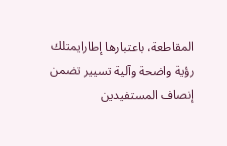المقاطعة، باعتبارها إطارايمتلك رؤية واضحة وآلية تسيير تضمن إنصاف المستفيدين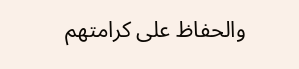والحفاظ على كرامتهم